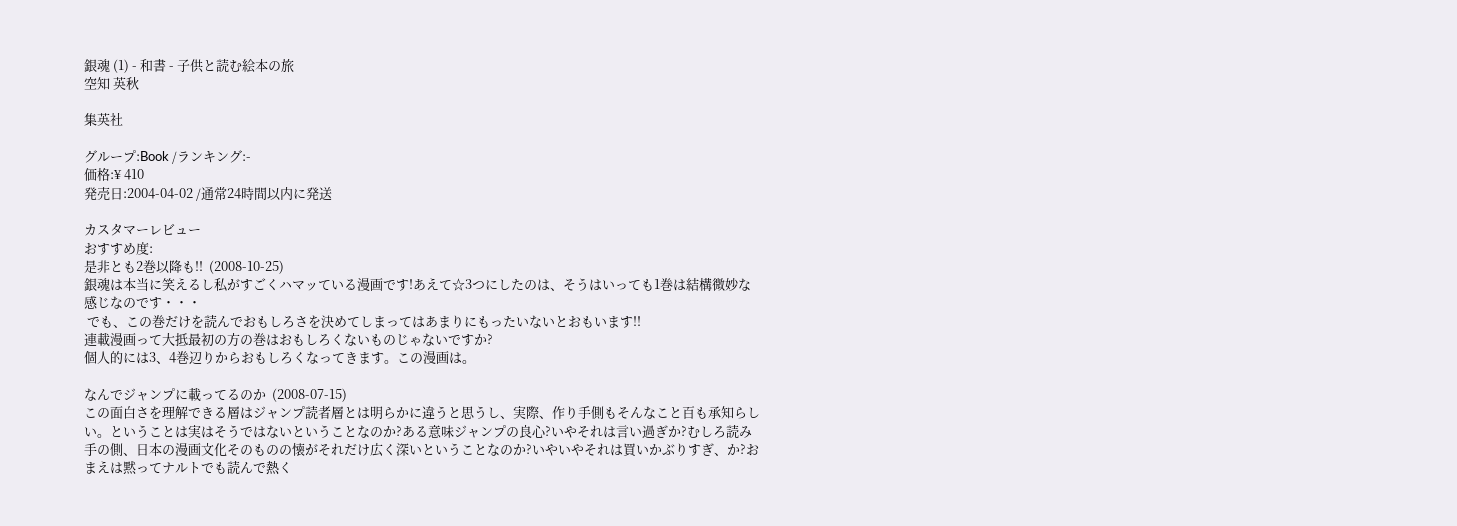銀魂 (1) - 和書 - 子供と読む絵本の旅
空知 英秋

集英社

グループ:Book /ランキング:-
価格:¥ 410
発売日:2004-04-02 /通常24時間以内に発送

カスタマーレビュー
おすすめ度:
是非とも2巻以降も!!  (2008-10-25)
銀魂は本当に笑えるし私がすごくハマッている漫画です!あえて☆3つにしたのは、そうはいっても1巻は結構微妙な感じなのです・・・
 でも、この巻だけを読んでおもしろさを決めてしまってはあまりにもったいないとおもいます!!
連載漫画って大抵最初の方の巻はおもしろくないものじゃないですか?
個人的には3、4巻辺りからおもしろくなってきます。この漫画は。

なんでジャンプに載ってるのか  (2008-07-15)
この面白さを理解できる層はジャンプ読者層とは明らかに違うと思うし、実際、作り手側もそんなこと百も承知らしい。ということは実はそうではないということなのか?ある意味ジャンプの良心?いやそれは言い過ぎか?むしろ読み手の側、日本の漫画文化そのものの懐がそれだけ広く深いということなのか?いやいやそれは買いかぶりすぎ、か?おまえは黙ってナルトでも読んで熱く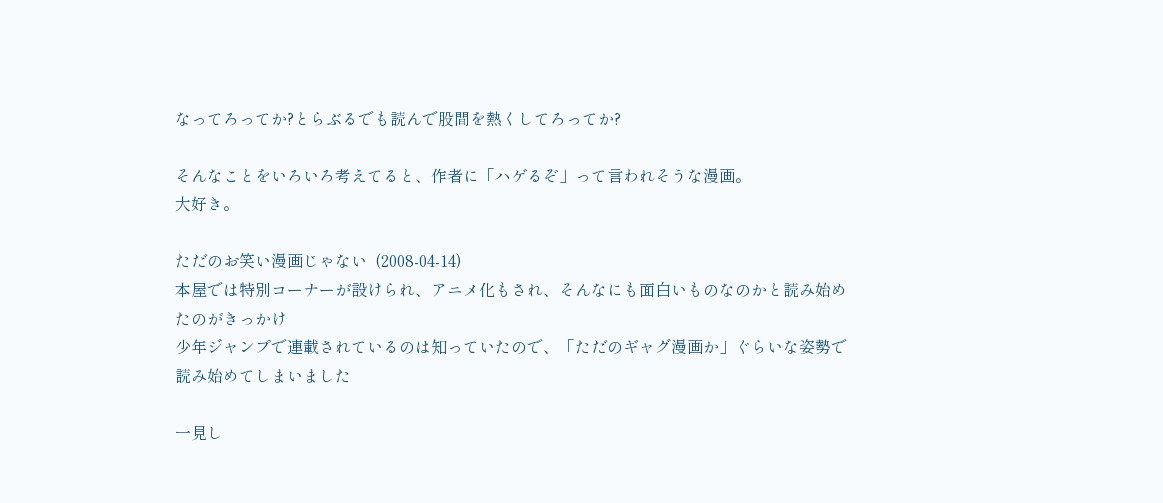なってろってか?とらぶるでも読んで股間を熱くしてろってか?

そんなことをいろいろ考えてると、作者に「ハゲるぞ」って言われそうな漫画。
大好き。

ただのお笑い漫画じゃない  (2008-04-14)
本屋では特別コーナーが設けられ、アニメ化もされ、そんなにも面白いものなのかと読み始めたのがきっかけ
少年ジャンプで連載されているのは知っていたので、「ただのギャグ漫画か」ぐらいな姿勢で読み始めてしまいました

一見し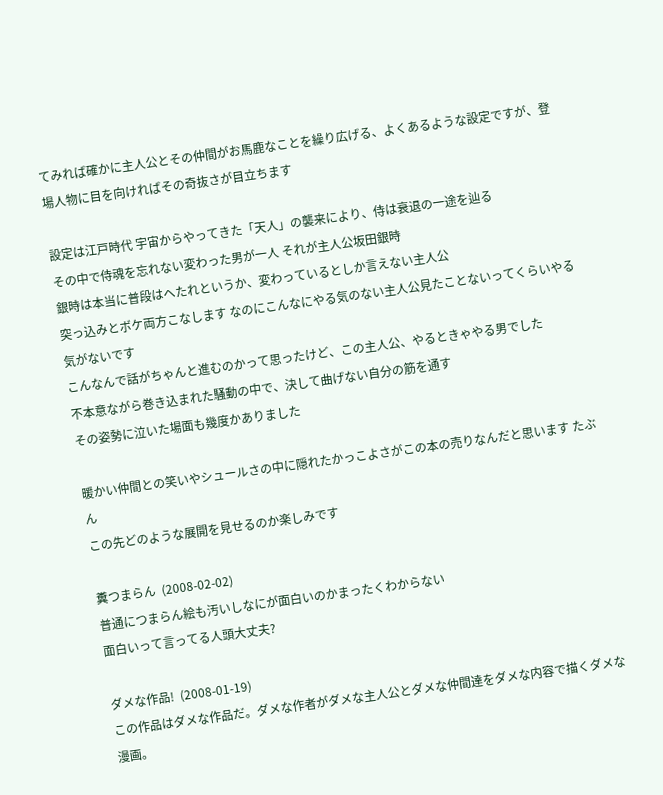てみれば確かに主人公とその仲間がお馬鹿なことを繰り広げる、よくあるような設定ですが、登場人物に目を向ければその奇抜さが目立ちます

設定は江戸時代 宇宙からやってきた「天人」の襲来により、侍は衰退の一途を辿る
その中で侍魂を忘れない変わった男が一人 それが主人公坂田銀時
銀時は本当に普段はへたれというか、変わっているとしか言えない主人公
突っ込みとボケ両方こなします なのにこんなにやる気のない主人公見たことないってくらいやる気がないです
こんなんで話がちゃんと進むのかって思ったけど、この主人公、やるときゃやる男でした
不本意ながら巻き込まれた騒動の中で、決して曲げない自分の筋を通す
その姿勢に泣いた場面も幾度かありました

暖かい仲間との笑いやシュールさの中に隠れたかっこよさがこの本の売りなんだと思います たぶん
この先どのような展開を見せるのか楽しみです

糞つまらん  (2008-02-02)
普通につまらん絵も汚いしなにが面白いのかまったくわからない
面白いって言ってる人頭大丈夫?

ダメな作品!  (2008-01-19)
この作品はダメな作品だ。ダメな作者がダメな主人公とダメな仲間達をダメな内容で描くダメな漫画。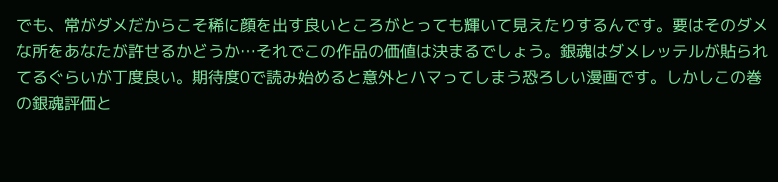でも、常がダメだからこそ稀に顔を出す良いところがとっても輝いて見えたりするんです。要はそのダメな所をあなたが許せるかどうか…それでこの作品の価値は決まるでしょう。銀魂はダメレッテルが貼られてるぐらいが丁度良い。期待度0で読み始めると意外とハマってしまう恐ろしい漫画です。しかしこの巻の銀魂評価と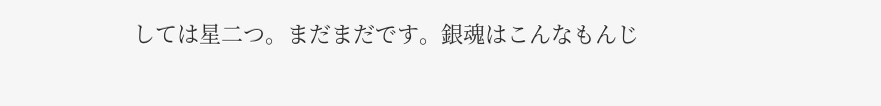しては星二つ。まだまだです。銀魂はこんなもんじ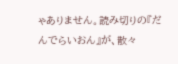ゃありません。読み切りの『だんでらいおん』が、散々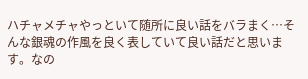ハチャメチャやっといて随所に良い話をバラまく…そんな銀魂の作風を良く表していて良い話だと思います。なの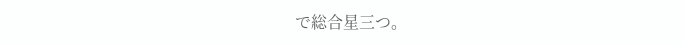で総合星三つ。